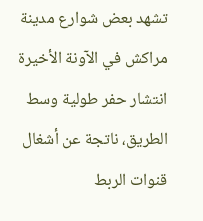تشهد بعض شوارع مدينة مراكش في الآونة الأخيرة انتشار حفر طولية وسط الطريق، ناتجة عن أشغال قنوات الربط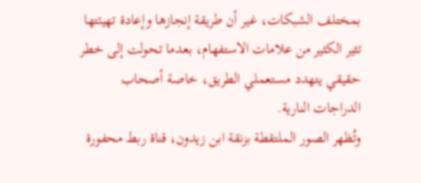بمختلف الشبكات، غير أن طريقة إنجازها وإعادة تهيئتها تثير الكثير من علامات الاستفهام، بعدما تحولت إلى خطر حقيقي يتهدد مستعملي الطريق، خاصة أصحاب الدراجات النارية.
وتُظهر الصور الملتقطة بزنقة ابن زيدون، قناة ربط محفورة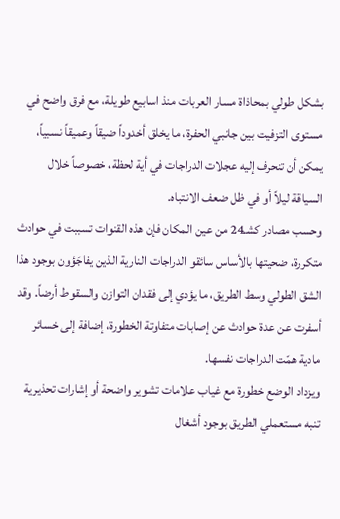بشكل طولي بمحاذاة مسار العربات منذ اسابيع طويلة، مع فرق واضح في مستوى التزفيت بين جانبي الحفرة، ما يخلق أخدوداً ضيقاً وعميقاً نسبياً، يمكن أن تنحرف إليه عجلات الدراجات في أية لحظة، خصوصاً خلال السياقة ليلاً أو في ظل ضعف الانتباه.
وحسب مصادر كشـ24 من عين المكان فإن هذه القنوات تسببت في حوادث متكررة، ضحيتها بالأساس سائقو الدراجات النارية الذين يفاجَؤون بوجود هذا الشق الطولي وسط الطريق، ما يؤدي إلى فقدان التوازن والسقوط أرضاً. وقد أسفرت عن عدة حوادث عن إصابات متفاوتة الخطورة، إضافة إلى خسائر مادية همّت الدراجات نفسها.
ويزداد الوضع خطورة مع غياب علامات تشوير واضحة أو إشارات تحذيرية تنبه مستعملي الطريق بوجود أشغال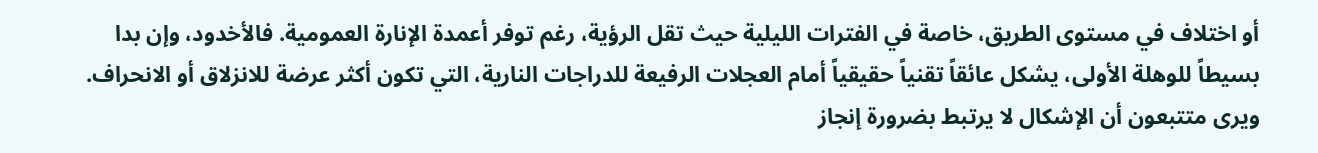أو اختلاف في مستوى الطريق، خاصة في الفترات الليلية حيث تقل الرؤية، رغم توفر أعمدة الإنارة العمومية. فالأخدود، وإن بدا بسيطاً للوهلة الأولى، يشكل عائقاً تقنياً حقيقياً أمام العجلات الرفيعة للدراجات النارية، التي تكون أكثر عرضة للانزلاق أو الانحراف.
ويرى متتبعون أن الإشكال لا يرتبط بضرورة إنجاز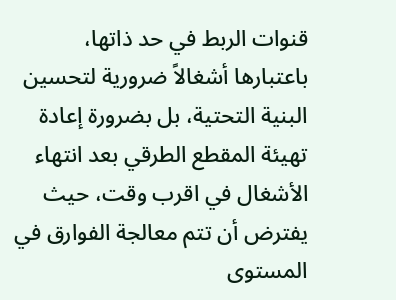قنوات الربط في حد ذاتها، باعتبارها أشغالاً ضرورية لتحسين البنية التحتية، بل بضرورة إعادة تهيئة المقطع الطرقي بعد انتهاء الأشغال في اقرب وقت، حيث يفترض أن تتم معالجة الفوارق في المستوى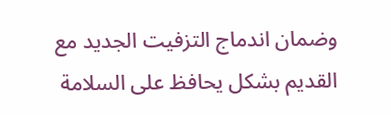وضمان اندماج التزفيت الجديد مع القديم بشكل يحافظ على السلامة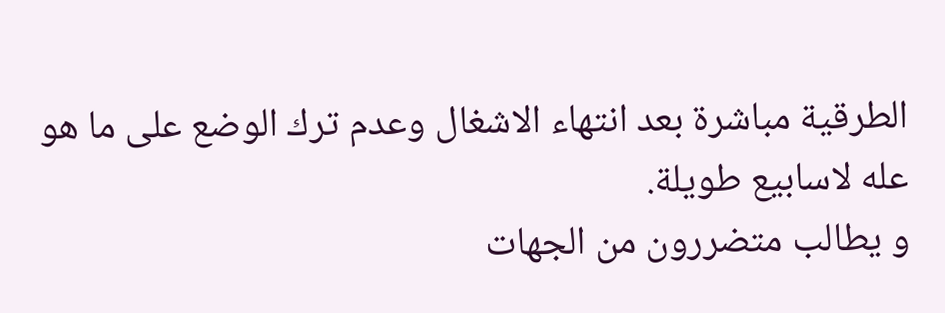الطرقية مباشرة بعد انتهاء الاشغال وعدم ترك الوضع على ما هو عله لاسابيع طويلة.
و يطالب متضررون من الجهات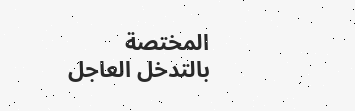المختصة بالتدخل العاجل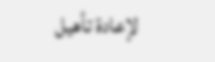لإعادة تأهيل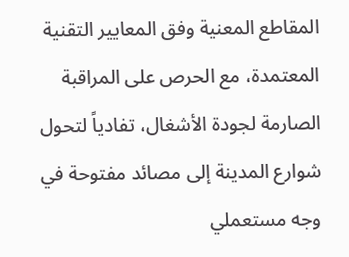المقاطع المعنية وفق المعايير التقنية المعتمدة، مع الحرص على المراقبة الصارمة لجودة الأشغال، تفادياً لتحول شوارع المدينة إلى مصائد مفتوحة في وجه مستعملي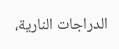الدراجات النارية،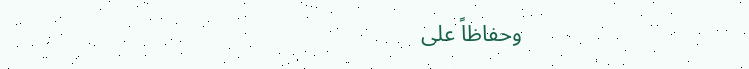وحفاظاً على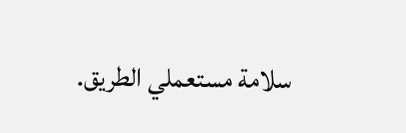سلامة مستعملي الطريق.